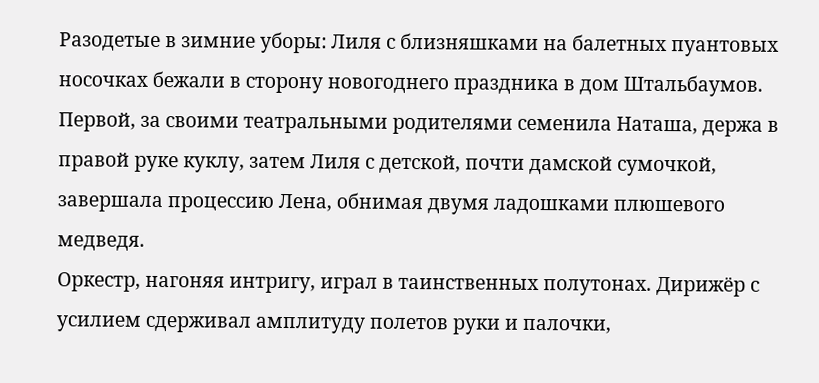Разодетые в зимние уборы: Лиля с близняшками на балетных пуантовых носочках бежали в сторону новогоднего праздника в дом Штальбаумов. Первой, за своими театральными родителями семенила Наташа, держа в правой руке куклу, затем Лиля с детской, почти дамской сумочкой, завершала процессию Лена, обнимая двумя ладошками плюшевого медведя.
Оркестр, нагоняя интригу, играл в таинственных полутонах. Дирижёр с усилием сдерживал амплитуду полетов руки и палочки,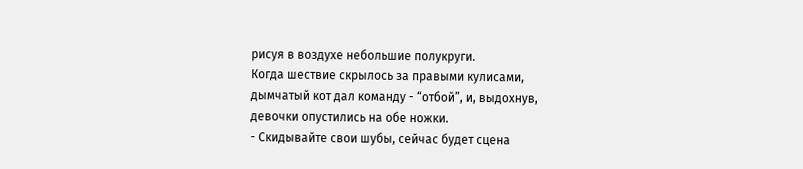рисуя в воздухе небольшие полукруги.
Когда шествие скрылось за правыми кулисами, дымчатый кот дал команду - “отбой”, и, выдохнув, девочки опустились на обе ножки.
- Скидывайте свои шубы, сейчас будет сцена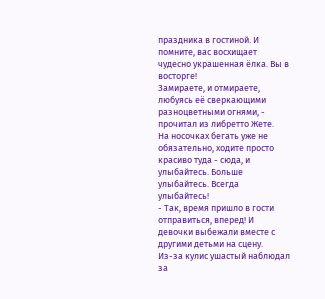праздника в гостиной. И помните, вас восхищает чудесно украшенная ёлка. Вы в восторге!
Замираете, и отмираете, любуясь её сверкающими разноцветными огнями, - прочитал из либретто Жете.
На носочках бегать уже не обязательно, ходите просто красиво туда - сюда, и улыбайтесь. Больше улыбайтесь. Всегда улыбайтесь!
- Так, время пришло в гости отправиться, вперед! И девочки выбежали вместе с другими детьми на сцену.
Из-за кулис ушастый наблюдал за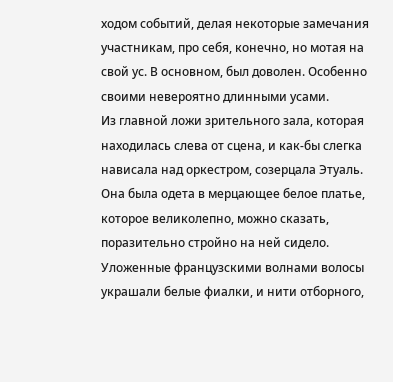ходом событий, делая некоторые замечания участникам, про себя, конечно, но мотая на свой ус. В основном, был доволен. Особенно своими невероятно длинными усами.
Из главной ложи зрительного зала, которая находилась слева от сцена, и как-бы слегка нависала над оркестром, созерцала Этуаль. Она была одета в мерцающее белое платье, которое великолепно, можно сказать, поразительно стройно на ней сидело. Уложенные французскими волнами волосы украшали белые фиалки, и нити отборного,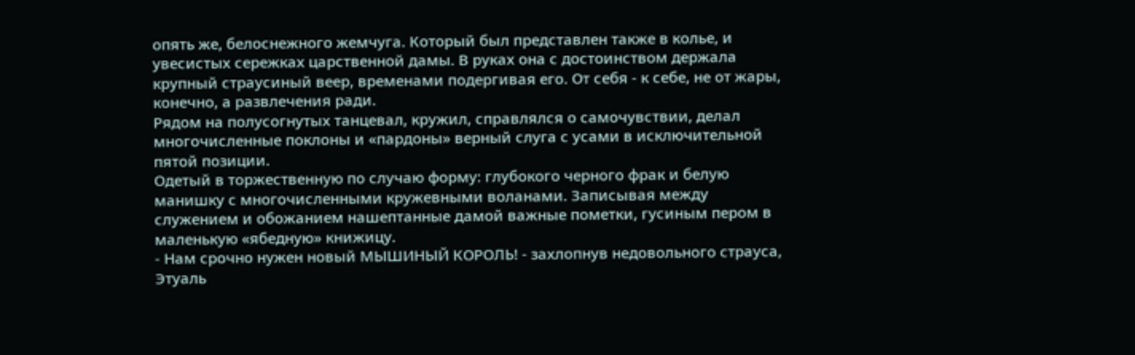опять же, белоснежного жемчуга. Который был представлен также в колье, и увесистых сережках царственной дамы. В руках она с достоинством держала крупный страусиный веер, временами подергивая его. От себя - к себе, не от жары, конечно, а развлечения ради.
Рядом на полусогнутых танцевал, кружил, справлялся о самочувствии, делал многочисленные поклоны и «пардоны» верный слуга с усами в исключительной пятой позиции.
Одетый в торжественную по случаю форму: глубокого черного фрак и белую манишку с многочисленными кружевными воланами. Записывая между служением и обожанием нашептанные дамой важные пометки, гусиным пером в маленькую «ябедную» книжицу.
- Нам срочно нужен новый МЫШИНЫЙ КОРОЛЬ! - захлопнув недовольного страуса, Этуаль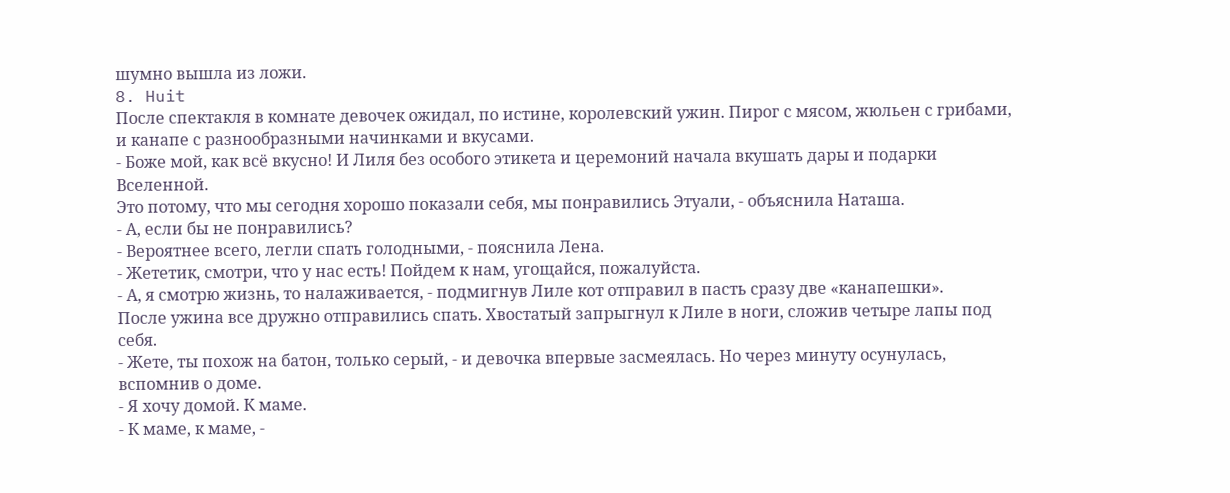шумно вышла из ложи.
8. Huit
После спектакля в комнате девочек ожидал, по истине, королевский ужин. Пирог с мясом, жюльен с грибами, и канапе с разнообразными начинками и вкусами.
- Боже мой, как всё вкусно! И Лиля без особого этикета и церемоний начала вкушать дары и подарки Вселенной.
Это потому, что мы сегодня хорошо показали себя, мы понравились Этуали, - объяснила Наташа.
- А, если бы не понравились?
- Вероятнее всего, легли спать голодными, - пояснила Лена.
- Жететик, смотри, что у нас есть! Пойдем к нам, угощайся, пожалуйста.
- А, я смотрю жизнь, то налаживается, - подмигнув Лиле кот отправил в пасть сразу две «канапешки».
После ужина все дружно отправились спать. Хвостатый запрыгнул к Лиле в ноги, сложив четыре лапы под себя.
- Жете, ты похож на батон, только серый, - и девочка впервые засмеялась. Но через минуту осунулась, вспомнив о доме.
- Я хочу домой. К маме.
- К маме, к маме, -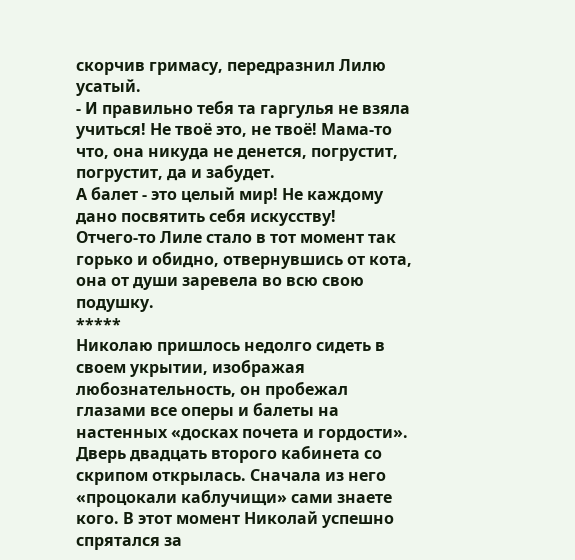скорчив гримасу, передразнил Лилю усатый.
- И правильно тебя та гаргулья не взяла учиться! Не твоё это, не твоё! Мама-то что, она никуда не денется, погрустит, погрустит, да и забудет.
А балет - это целый мир! Не каждому дано посвятить себя искусству!
Отчего-то Лиле стало в тот момент так горько и обидно, отвернувшись от кота, она от души заревела во всю свою подушку.
*****
Николаю пришлось недолго сидеть в своем укрытии, изображая любознательность, он пробежал глазами все оперы и балеты на настенных «досках почета и гордости». Дверь двадцать второго кабинета со скрипом открылась. Сначала из него «процокали каблучищи» сами знаете кого. В этот момент Николай успешно спрятался за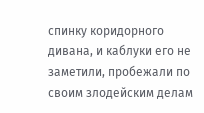спинку коридорного дивана, и каблуки его не заметили, пробежали по своим злодейским делам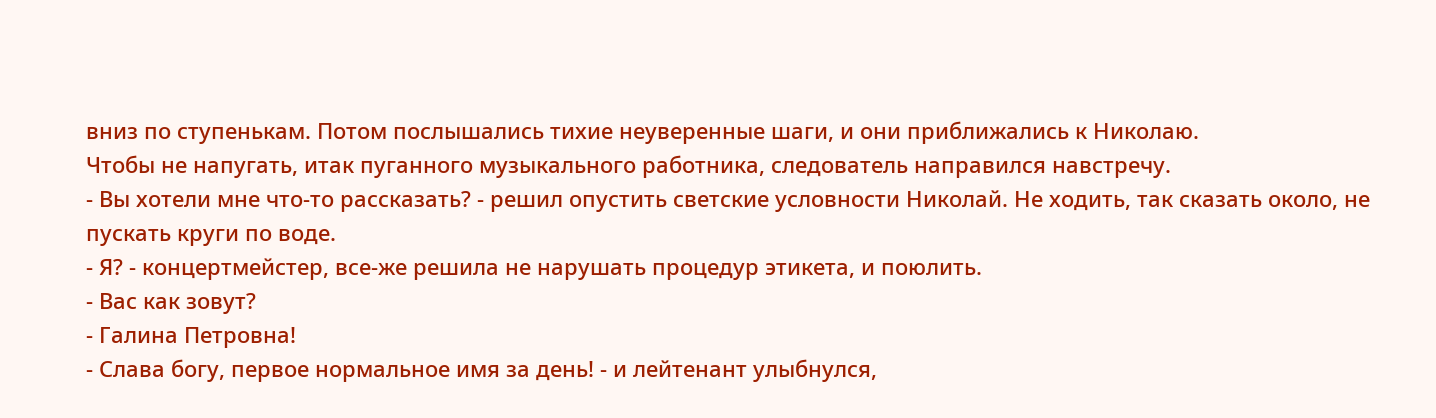вниз по ступенькам. Потом послышались тихие неуверенные шаги, и они приближались к Николаю.
Чтобы не напугать, итак пуганного музыкального работника, следователь направился навстречу.
- Вы хотели мне что-то рассказать? - решил опустить светские условности Николай. Не ходить, так сказать около, не пускать круги по воде.
- Я? - концертмейстер, все-же решила не нарушать процедур этикета, и поюлить.
- Вас как зовут?
- Галина Петровна!
- Слава богу, первое нормальное имя за день! - и лейтенант улыбнулся,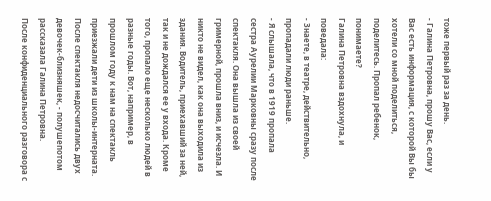тоже первый раз за день.
- Галина Петровна, прошу Вас, если у Вас есть информация, с которой Вы бы хотели со мной поделиться, поделитесь. Пропал ребенок, понимаете?
Галина Петровна вздохнула, и поведала:
- Знаете, в театре, действительно, пропадали люди раньше.
- Я слышала, что в 1919 пропала сестра Аурелии Марковны сразу после спектакля. Она вышла из своей гримерной, прошла вниз, и исчезла. И никто не видел, как она выходила из здания. Водитель, приехавший за ней, так и не дождался ее у входа. Кроме того, пропало еще несколько людей в разные годы. Вот, например, в прошлом году к нам на спектакль приезжали дети из школы-интерната. После спектакля недосчитались двух девочек-близняшек, - полушепотом рассказала Галина Петровна.
После конфиденциального разговора с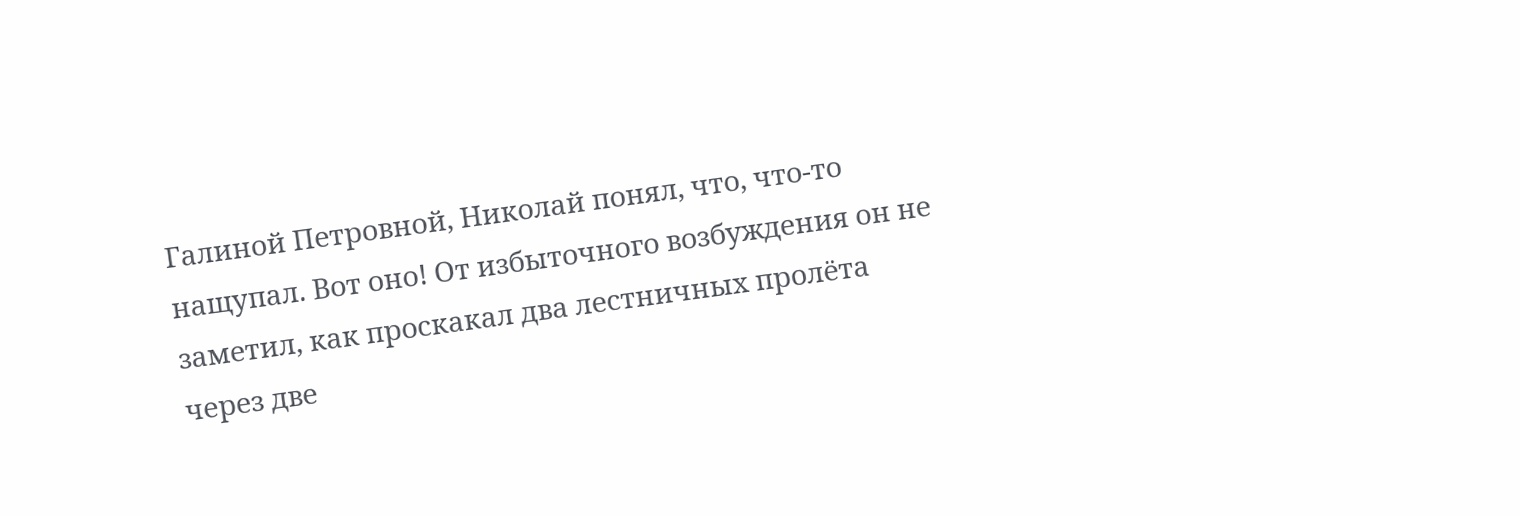Галиной Петровной, Николай понял, что, что-то нащупал. Вот оно! От избыточного возбуждения он не заметил, как проскакал два лестничных пролёта через две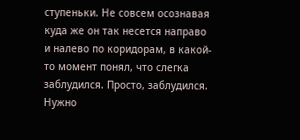ступеньки. Не совсем осознавая куда же он так несется направо и налево по коридорам, в какой-то момент понял, что слегка заблудился. Просто, заблудился. Нужно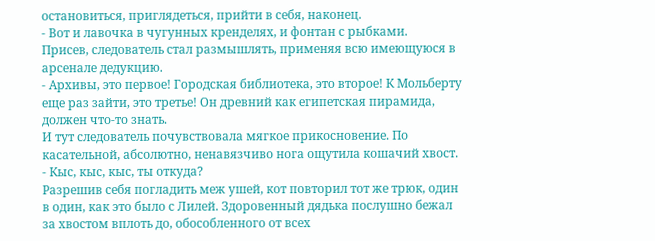остановиться, приглядеться, прийти в себя, наконец.
- Вот и лавочка в чугунных кренделях, и фонтан с рыбками.
Присев, следователь стал размышлять, применяя всю имеющуюся в арсенале дедукцию.
- Архивы, это первое! Городская библиотека, это второе! К Мольберту еще раз зайти, это третье! Он древний как египетская пирамида, должен что-то знать.
И тут следователь почувствовала мягкое прикосновение. По касательной, абсолютно, ненавязчиво нога ощутила кошачий хвост.
- Кыс, кыс, кыс, ты откуда?
Разрешив себя погладить меж ушей, кот повторил тот же трюк, один в один, как это было с Лилей. Здоровенный дядька послушно бежал за хвостом вплоть до, обособленного от всех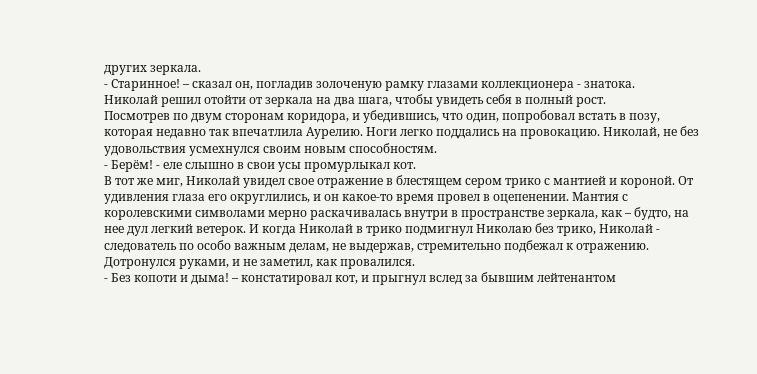других зеркала.
- Старинное! – сказал он, погладив золоченую рамку глазами коллекционера - знатока.
Николай решил отойти от зеркала на два шага, чтобы увидеть себя в полный рост.
Посмотрев по двум сторонам коридора, и убедившись, что один, попробовал встать в позу, которая недавно так впечатлила Аурелию. Ноги легко поддались на провокацию. Николай, не без удовольствия усмехнулся своим новым способностям.
- Берём! - еле слышно в свои усы промурлыкал кот.
В тот же миг, Николай увидел свое отражение в блестящем сером трико с мантией и короной. От удивления глаза его округлились, и он какое-то время провел в оцепенении. Мантия с королевскими символами мерно раскачивалась внутри в пространстве зеркала, как – будто, на нее дул легкий ветерок. И когда Николай в трико подмигнул Николаю без трико, Николай - следователь по особо важным делам, не выдержав, стремительно подбежал к отражению. Дотронулся руками, и не заметил, как провалился.
- Без копоти и дыма! – констатировал кот, и прыгнул вслед за бывшим лейтенантом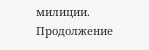милиции.
Продолжение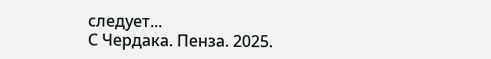следует...
С Чердака. Пенза. 2025.